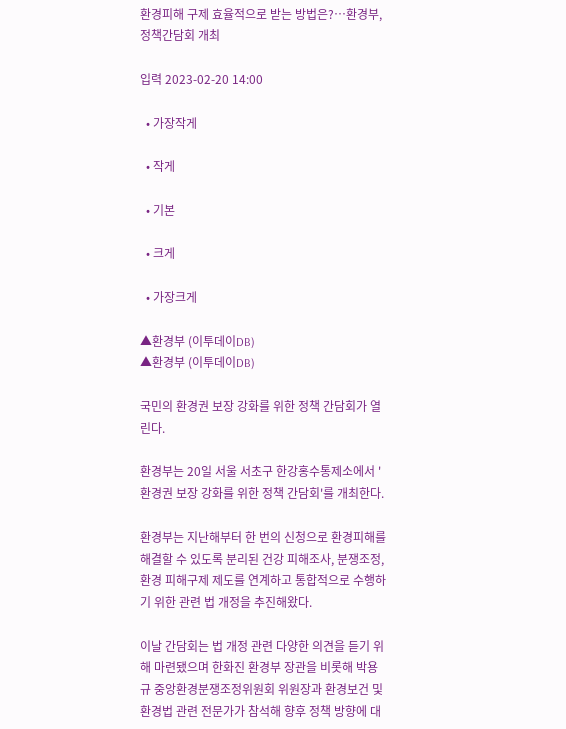환경피해 구제 효율적으로 받는 방법은?…환경부, 정책간담회 개최

입력 2023-02-20 14:00

  • 가장작게

  • 작게

  • 기본

  • 크게

  • 가장크게

▲환경부 (이투데이DB)
▲환경부 (이투데이DB)

국민의 환경권 보장 강화를 위한 정책 간담회가 열린다.

환경부는 20일 서울 서초구 한강홍수통제소에서 '환경권 보장 강화를 위한 정책 간담회'를 개최한다.

환경부는 지난해부터 한 번의 신청으로 환경피해를 해결할 수 있도록 분리된 건강 피해조사, 분쟁조정, 환경 피해구제 제도를 연계하고 통합적으로 수행하기 위한 관련 법 개정을 추진해왔다.

이날 간담회는 법 개정 관련 다양한 의견을 듣기 위해 마련됐으며 한화진 환경부 장관을 비롯해 박용규 중앙환경분쟁조정위원회 위원장과 환경보건 및 환경법 관련 전문가가 참석해 향후 정책 방향에 대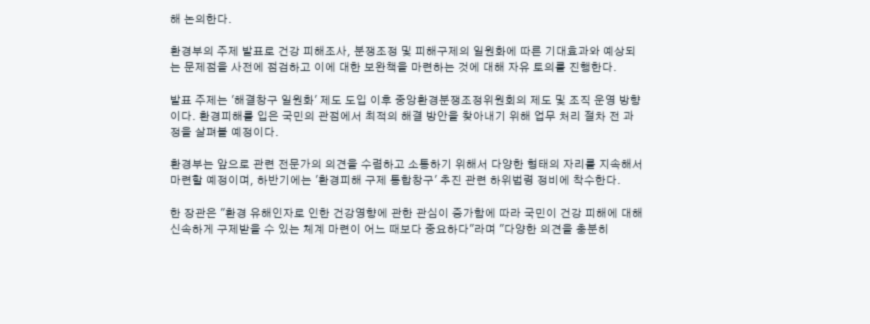해 논의한다.

환경부의 주제 발표로 건강 피해조사, 분쟁조정 및 피해구제의 일원화에 따른 기대효과와 예상되는 문제점을 사전에 점검하고 이에 대한 보완책을 마련하는 것에 대해 자유 토의를 진행한다.

발표 주제는 '해결창구 일원화' 제도 도입 이후 중앙환경분쟁조정위원회의 제도 및 조직 운영 방향이다. 환경피해를 입은 국민의 관점에서 최적의 해결 방안을 찾아내기 위해 업무 처리 절차 전 과정을 살펴볼 예정이다.

환경부는 앞으로 관련 전문가의 의견을 수렴하고 소통하기 위해서 다양한 형태의 자리를 지속해서 마련할 예정이며, 하반기에는 '환경피해 구제 통합창구' 추진 관련 하위법령 정비에 착수한다.

한 장관은 "환경 유해인자로 인한 건강영향에 관한 관심이 증가함에 따라 국민이 건강 피해에 대해 신속하게 구제받을 수 있는 체계 마련이 어느 때보다 중요하다"라며 "다양한 의견을 충분히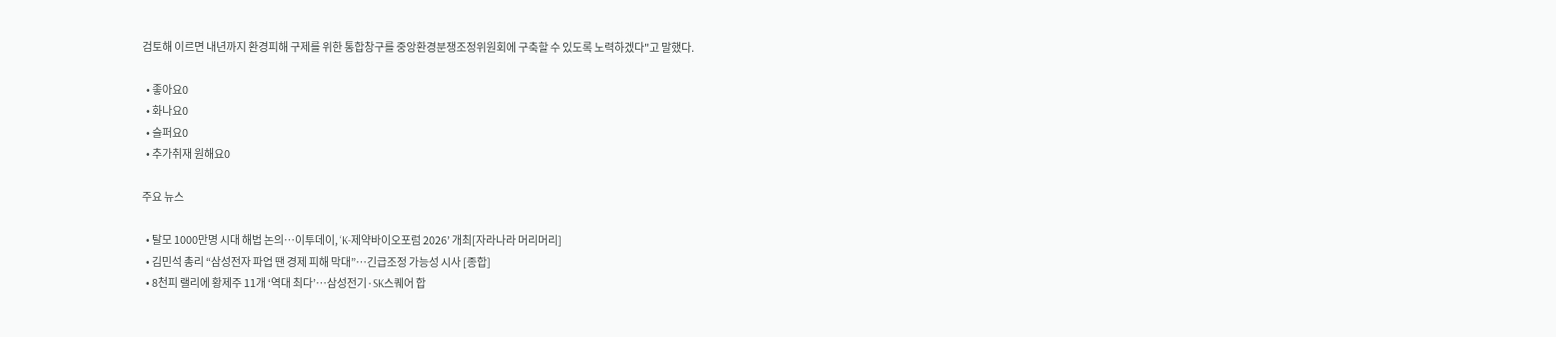검토해 이르면 내년까지 환경피해 구제를 위한 통합창구를 중앙환경분쟁조정위원회에 구축할 수 있도록 노력하겠다"고 말했다.

  • 좋아요0
  • 화나요0
  • 슬퍼요0
  • 추가취재 원해요0

주요 뉴스

  • 탈모 1000만명 시대 해법 논의…이투데이, ‘K-제약바이오포럼 2026’ 개최[자라나라 머리머리]
  • 김민석 총리 “삼성전자 파업 땐 경제 피해 막대”…긴급조정 가능성 시사 [종합]
  • 8천피 랠리에 황제주 11개 ‘역대 최다’…삼성전기·SK스퀘어 합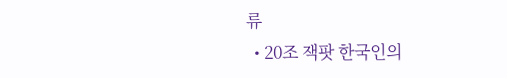류
  • 20조 잭팟 한국인의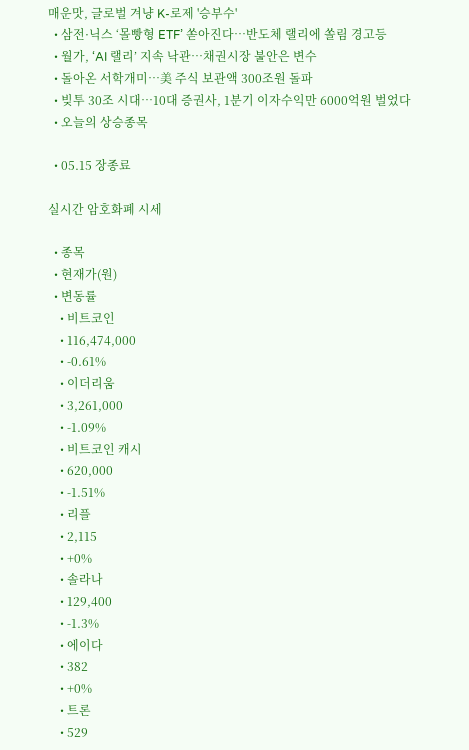매운맛, 글로벌 겨냥 K-로제 '승부수'
  • 삼전·닉스 ‘몰빵형 ETF’ 쏟아진다…반도체 랠리에 쏠림 경고등
  • 월가, ‘AI 랠리’ 지속 낙관…채권시장 불안은 변수
  • 돌아온 서학개미…美 주식 보관액 300조원 돌파
  • 빚투 30조 시대…10대 증권사, 1분기 이자수익만 6000억원 벌었다
  • 오늘의 상승종목

  • 05.15 장종료

실시간 암호화폐 시세

  • 종목
  • 현재가(원)
  • 변동률
    • 비트코인
    • 116,474,000
    • -0.61%
    • 이더리움
    • 3,261,000
    • -1.09%
    • 비트코인 캐시
    • 620,000
    • -1.51%
    • 리플
    • 2,115
    • +0%
    • 솔라나
    • 129,400
    • -1.3%
    • 에이다
    • 382
    • +0%
    • 트론
    • 529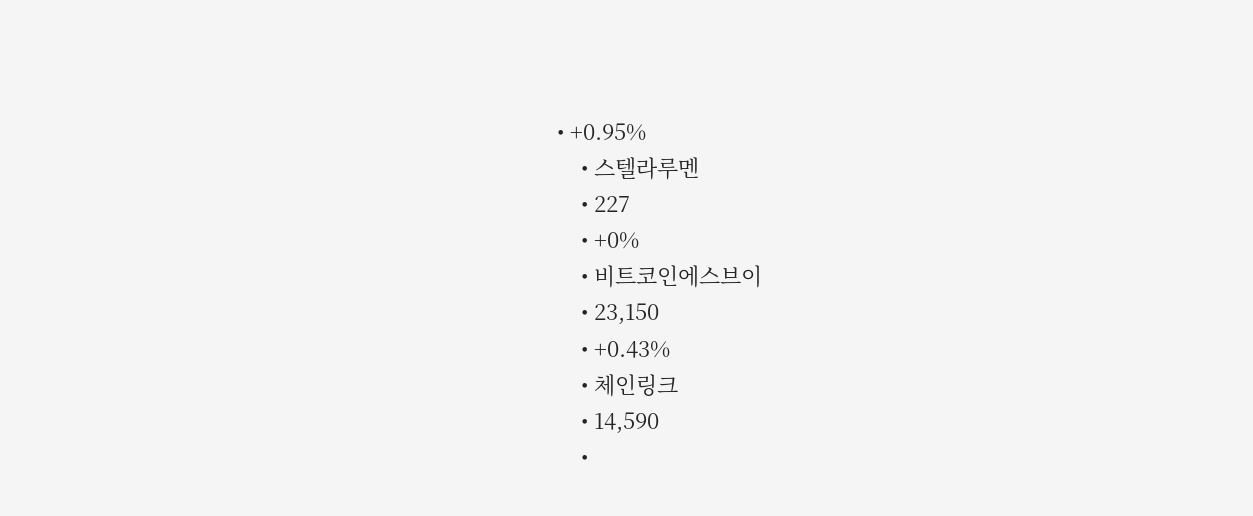• +0.95%
    • 스텔라루멘
    • 227
    • +0%
    • 비트코인에스브이
    • 23,150
    • +0.43%
    • 체인링크
    • 14,590
    •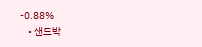-0.88%
    • 샌드박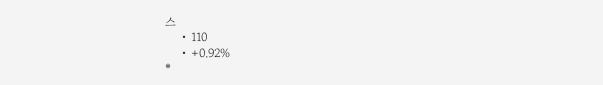스
    • 110
    • +0.92%
*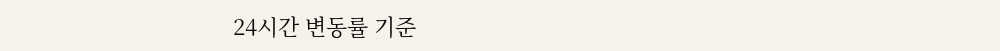24시간 변동률 기준